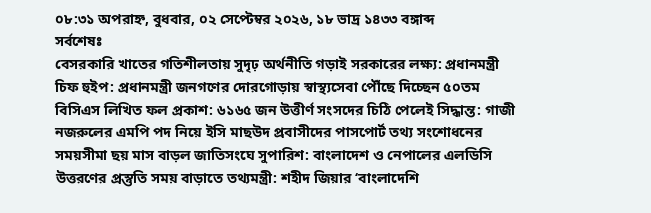০৮:৩১ অপরাহ্ন, বুধবার, ০২ সেপ্টেম্বর ২০২৬, ১৮ ভাদ্র ১৪৩৩ বঙ্গাব্দ
সর্বশেষঃ
বেসরকারি খাতের গতিশীলতায় সুদৃঢ় অর্থনীতি গড়াই সরকারের লক্ষ্য: প্রধানমন্ত্রী চিফ হুইপ: প্রধানমন্ত্রী জনগণের দোরগোড়ায় স্বাস্থ্যসেবা পৌঁছে দিচ্ছেন ৫০তম বিসিএস লিখিত ফল প্রকাশ: ৬১৬৫ জন উত্তীর্ণ সংসদের চিঠি পেলেই সিদ্ধান্ত: গাজী নজরুলের এমপি পদ নিয়ে ইসি মাছউদ প্রবাসীদের পাসপোর্ট তথ্য সংশোধনের সময়সীমা ছয় মাস বাড়ল জাতিসংঘে সুপারিশ: বাংলাদেশ ও নেপালের এলডিসি উত্তরণের প্রস্তুতি সময় বাড়াতে তথ্যমন্ত্রী: শহীদ জিয়ার ‘বাংলাদেশি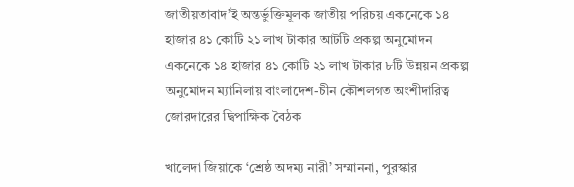জাতীয়তাবাদ’ই অন্তর্ভুক্তিমূলক জাতীয় পরিচয় একনেকে ১৪ হাজার ৪১ কোটি ২১ লাখ টাকার আটটি প্রকল্প অনুমোদন একনেকে ১৪ হাজার ৪১ কোটি ২১ লাখ টাকার ৮টি উন্নয়ন প্রকল্প অনুমোদন ম্যানিলায় বাংলাদেশ-চীন কৌশলগত অংশীদারিত্ব জোরদারের দ্বিপাক্ষিক বৈঠক

খালেদা জিয়াকে ‘শ্রেষ্ঠ অদম্য নারী’ সম্মাননা, পুরস্কার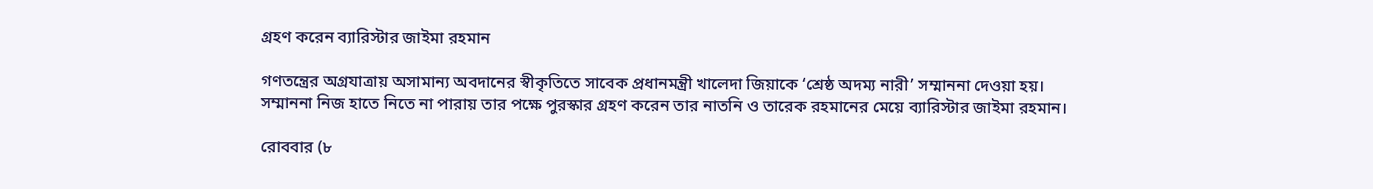গ্রহণ করেন ব্যারিস্টার জাইমা রহমান

গণতন্ত্রের অগ্রযাত্রায় অসামান্য অবদানের স্বীকৃতিতে সাবেক প্রধানমন্ত্রী খালেদা জিয়াকে ‘শ্রেষ্ঠ অদম্য নারী’ সম্মাননা দেওয়া হয়। সম্মাননা নিজ হাতে নিতে না পারায় তার পক্ষে পুরস্কার গ্রহণ করেন তার নাতনি ও তারেক রহমানের মেয়ে ব্যারিস্টার জাইমা রহমান।

রোববার (৮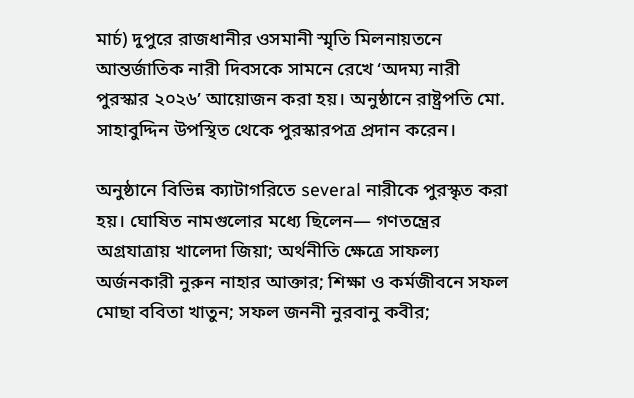মার্চ) দুপুরে রাজধানীর ওসমানী স্মৃতি মিলনায়তনে আন্তর্জাতিক নারী দিবসকে সামনে রেখে ‘অদম্য নারী পুরস্কার ২০২৬’ আয়োজন করা হয়। অনুষ্ঠানে রাষ্ট্রপতি মো. সাহাবুদ্দিন উপস্থিত থেকে পুরস্কারপত্র প্রদান করেন।

অনুষ্ঠানে বিভিন্ন ক্যাটাগরিতে several নারীকে পুরস্কৃত করা হয়। ঘোষিত নামগুলোর মধ্যে ছিলেন— গণতন্ত্রের অগ্রযাত্রায় খালেদা জিয়া; অর্থনীতি ক্ষেত্রে সাফল্য অর্জনকারী নুরুন নাহার আক্তার; শিক্ষা ও কর্মজীবনে সফল মোছা ববিতা খাতুন; সফল জননী নুরবানু কবীর;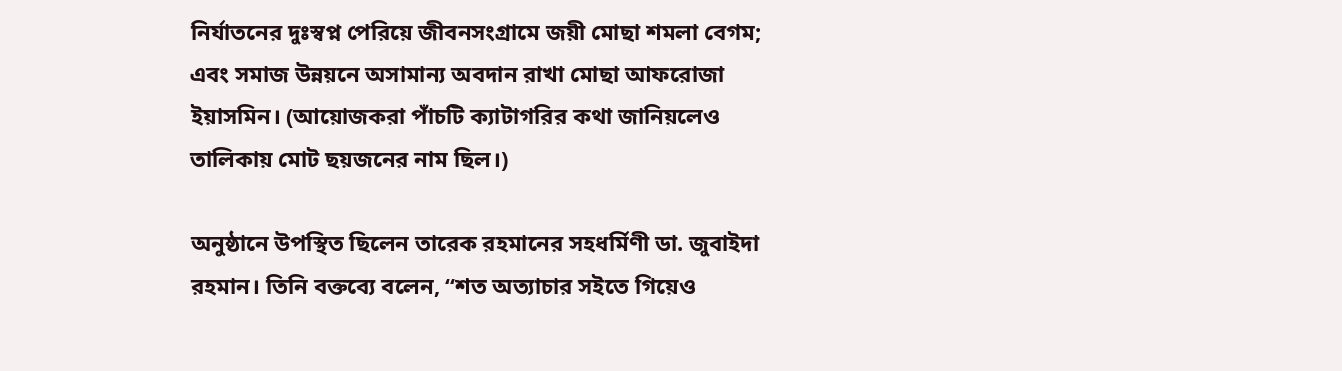নির্যাতনের দুঃস্বপ্ন পেরিয়ে জীবনসংগ্রামে জয়ী মোছা শমলা বেগম; এবং সমাজ উন্নয়নে অসামান্য অবদান রাখা মোছা আফরোজা ইয়াসমিন। (আয়োজকরা পাঁচটি ক্যাটাগরির কথা জানিয়লেও তালিকায় মোট ছয়জনের নাম ছিল।)

অনুষ্ঠানে উপস্থিত ছিলেন তারেক রহমানের সহধর্মিণী ডা. জুবাইদা রহমান। তিনি বক্তব্যে বলেন, “শত অত্যাচার সইতে গিয়েও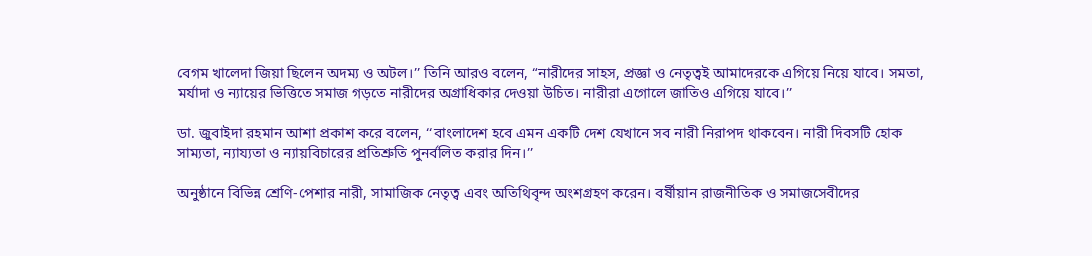বেগম খালেদা জিয়া ছিলেন অদম্য ও অটল।’’ তিনি আরও বলেন, “নারীদের সাহস, প্রজ্ঞা ও নেতৃত্বই আমাদেরকে এগিয়ে নিয়ে যাবে। সমতা, মর্যাদা ও ন্যায়ের ভিত্তিতে সমাজ গড়তে নারীদের অগ্রাধিকার দেওয়া উচিত। নারীরা এগোলে জাতিও এগিয়ে যাবে।’’

ডা. জুবাইদা রহমান আশা প্রকাশ করে বলেন, ‘‘বাংলাদেশ হবে এমন একটি দেশ যেখানে সব নারী নিরাপদ থাকবেন। নারী দিবসটি হোক সাম্যতা, ন্যায্যতা ও ন্যায়বিচারের প্রতিশ্রুতি পুনর্বলিত করার দিন।’’

অনুষ্ঠানে বিভিন্ন শ্রেণি-পেশার নারী, সামাজিক নেতৃত্ব এবং অতিথিবৃন্দ অংশগ্রহণ করেন। বর্ষীয়ান রাজনীতিক ও সমাজসেবীদের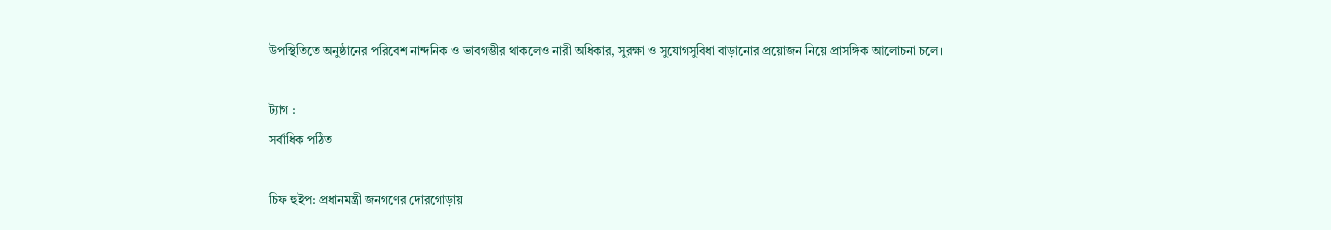উপস্থিতিতে অনুষ্ঠানের পরিবেশ নান্দনিক ও ভাবগম্ভীর থাকলেও নারী অধিকার, সুরক্ষা ও সুযোগসুবিধা বাড়ানোর প্রয়োজন নিয়ে প্রাসঙ্গিক আলোচনা চলে।

ট্যাগ :
সর্বাধিক পঠিত

চিফ হুইপ: প্রধানমন্ত্রী জনগণের দোরগোড়ায়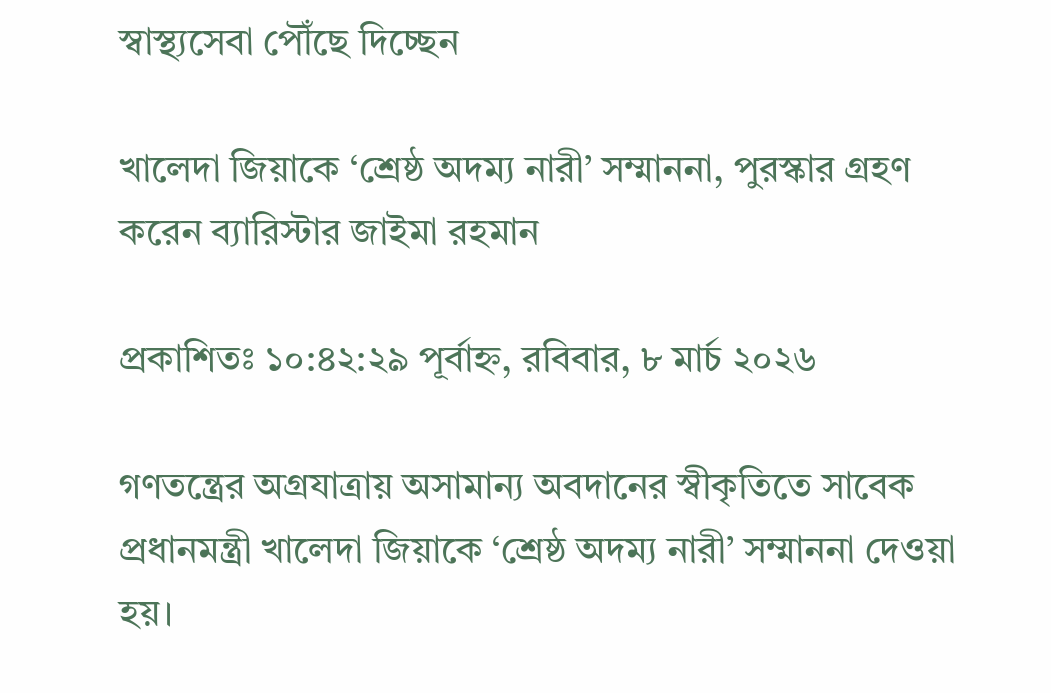স্বাস্থ্যসেবা পৌঁছে দিচ্ছেন

খালেদা জিয়াকে ‘শ্রেষ্ঠ অদম্য নারী’ সম্মাননা, পুরস্কার গ্রহণ করেন ব্যারিস্টার জাইমা রহমান

প্রকাশিতঃ ১০:৪২:২৯ পূর্বাহ্ন, রবিবার, ৮ মার্চ ২০২৬

গণতন্ত্রের অগ্রযাত্রায় অসামান্য অবদানের স্বীকৃতিতে সাবেক প্রধানমন্ত্রী খালেদা জিয়াকে ‘শ্রেষ্ঠ অদম্য নারী’ সম্মাননা দেওয়া হয়।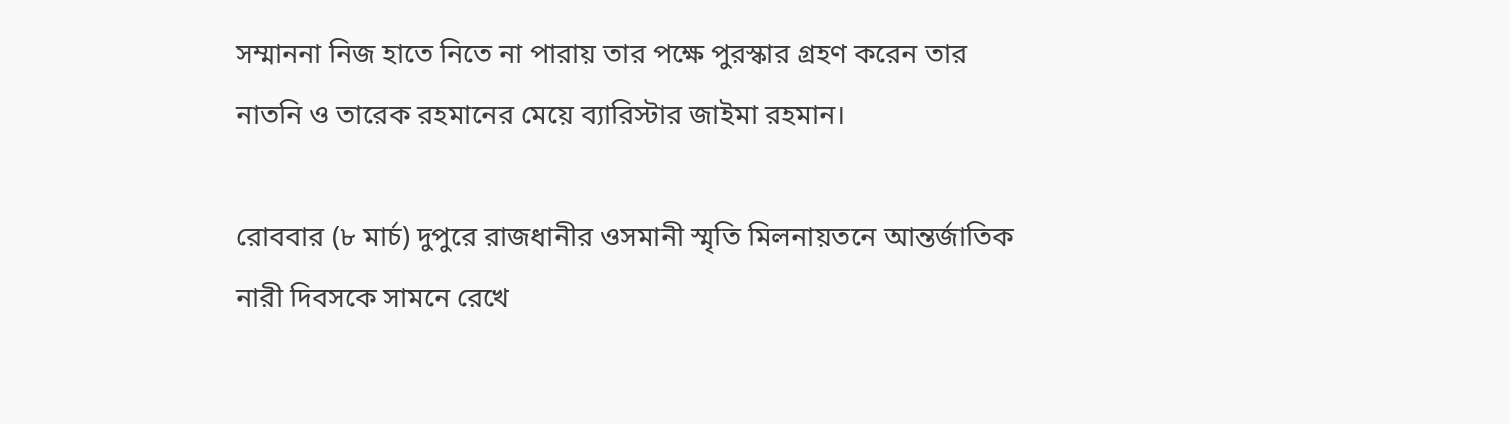সম্মাননা নিজ হাতে নিতে না পারায় তার পক্ষে পুরস্কার গ্রহণ করেন তার নাতনি ও তারেক রহমানের মেয়ে ব্যারিস্টার জাইমা রহমান।

রোববার (৮ মার্চ) দুপুরে রাজধানীর ওসমানী স্মৃতি মিলনায়তনে আন্তর্জাতিক নারী দিবসকে সামনে রেখে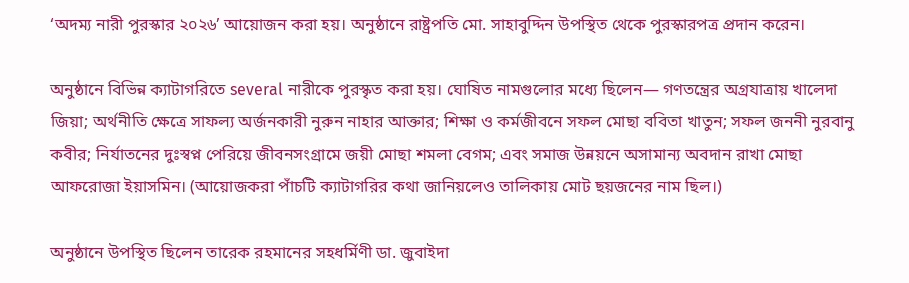‘অদম্য নারী পুরস্কার ২০২৬’ আয়োজন করা হয়। অনুষ্ঠানে রাষ্ট্রপতি মো. সাহাবুদ্দিন উপস্থিত থেকে পুরস্কারপত্র প্রদান করেন।

অনুষ্ঠানে বিভিন্ন ক্যাটাগরিতে several নারীকে পুরস্কৃত করা হয়। ঘোষিত নামগুলোর মধ্যে ছিলেন— গণতন্ত্রের অগ্রযাত্রায় খালেদা জিয়া; অর্থনীতি ক্ষেত্রে সাফল্য অর্জনকারী নুরুন নাহার আক্তার; শিক্ষা ও কর্মজীবনে সফল মোছা ববিতা খাতুন; সফল জননী নুরবানু কবীর; নির্যাতনের দুঃস্বপ্ন পেরিয়ে জীবনসংগ্রামে জয়ী মোছা শমলা বেগম; এবং সমাজ উন্নয়নে অসামান্য অবদান রাখা মোছা আফরোজা ইয়াসমিন। (আয়োজকরা পাঁচটি ক্যাটাগরির কথা জানিয়লেও তালিকায় মোট ছয়জনের নাম ছিল।)

অনুষ্ঠানে উপস্থিত ছিলেন তারেক রহমানের সহধর্মিণী ডা. জুবাইদা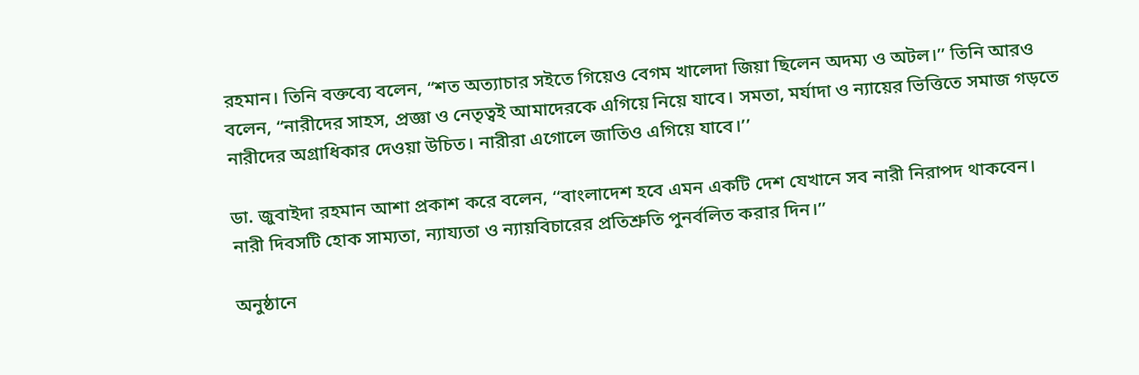রহমান। তিনি বক্তব্যে বলেন, “শত অত্যাচার সইতে গিয়েও বেগম খালেদা জিয়া ছিলেন অদম্য ও অটল।’’ তিনি আরও বলেন, “নারীদের সাহস, প্রজ্ঞা ও নেতৃত্বই আমাদেরকে এগিয়ে নিয়ে যাবে। সমতা, মর্যাদা ও ন্যায়ের ভিত্তিতে সমাজ গড়তে নারীদের অগ্রাধিকার দেওয়া উচিত। নারীরা এগোলে জাতিও এগিয়ে যাবে।’’

ডা. জুবাইদা রহমান আশা প্রকাশ করে বলেন, ‘‘বাংলাদেশ হবে এমন একটি দেশ যেখানে সব নারী নিরাপদ থাকবেন। নারী দিবসটি হোক সাম্যতা, ন্যায্যতা ও ন্যায়বিচারের প্রতিশ্রুতি পুনর্বলিত করার দিন।’’

অনুষ্ঠানে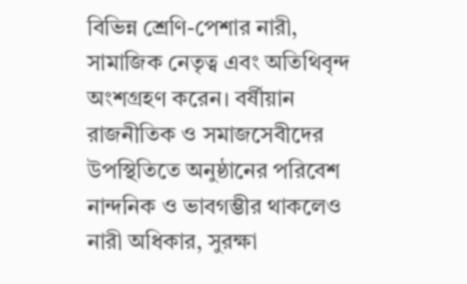বিভিন্ন শ্রেণি-পেশার নারী, সামাজিক নেতৃত্ব এবং অতিথিবৃন্দ অংশগ্রহণ করেন। বর্ষীয়ান রাজনীতিক ও সমাজসেবীদের উপস্থিতিতে অনুষ্ঠানের পরিবেশ নান্দনিক ও ভাবগম্ভীর থাকলেও নারী অধিকার, সুরক্ষা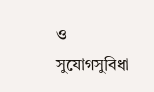ও সুযোগসুবিধা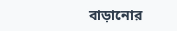বাড়ানোর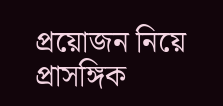প্রয়োজন নিয়ে প্রাসঙ্গিক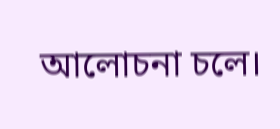আলোচনা চলে।